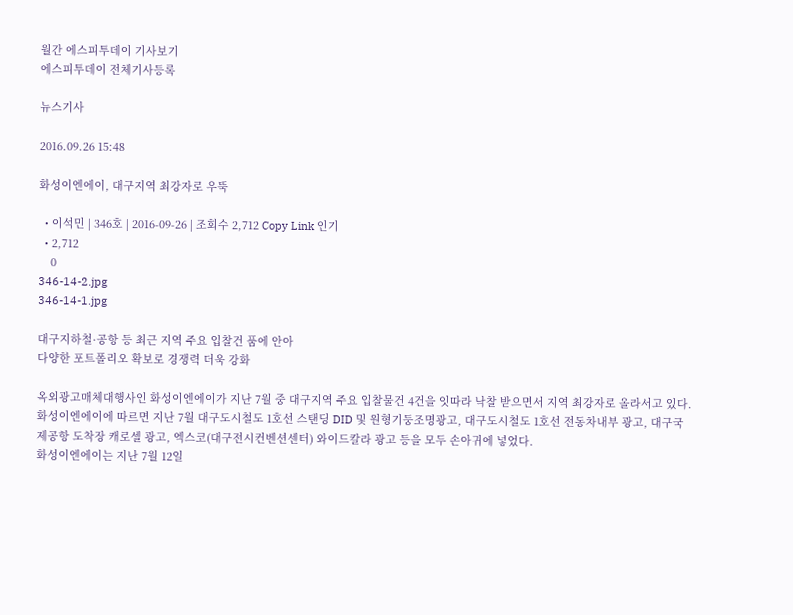월간 에스피투데이 기사보기
에스피투데이 전체기사등록

뉴스기사

2016.09.26 15:48

화성이엔에이, 대구지역 최강자로 우뚝

  • 이석민 | 346호 | 2016-09-26 | 조회수 2,712 Copy Link 인기
  • 2,712
    0
346-14-2.jpg
346-14-1.jpg

대구지하철·공항 등 최근 지역 주요 입찰건 품에 안아
다양한 포트폴리오 확보로 경쟁력 더욱 강화

옥외광고매체대행사인 화성이엔에이가 지난 7월 중 대구지역 주요 입찰물건 4건을 잇따라 낙찰 받으면서 지역 최강자로 올라서고 있다.
화성이엔에이에 따르면 지난 7월 대구도시철도 1호선 스탠딩 DID 및 원형기둥조명광고, 대구도시철도 1호선 전동차내부 광고, 대구국제공항 도착장 캐로셀 광고, 엑스코(대구전시컨벤션센터) 와이드칼라 광고 등을 모두 손아귀에 넣었다.
화성이엔에이는 지난 7월 12일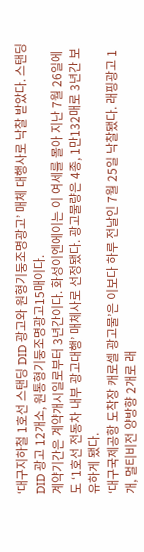‘대구지하철 1호선 스탠딩 DID 광고와 원형기둥조명광고’ 매체 대행사로 낙찰 받았다. 스탠딩 DID 광고 12개소, 원통형기둥조명광고15매이다.
계약기간은 계약개시일로부터 3년간이다. 화성이엔에이는 이 여세를 몰아 지난 7월 26일에도 ‘1호선 전동차 내부 광고대행’ 매체사로 선정됐다. 광고물량은 4종, 1만132매로 3년간 보유하게 됐다.
‘대구국제공항 도착장 캐로셀 광고물’은 이보다 하루 전날인 7월 25일 낙찰됐다. 래핑광고 1개, 멀티비전 양방향 2개로 래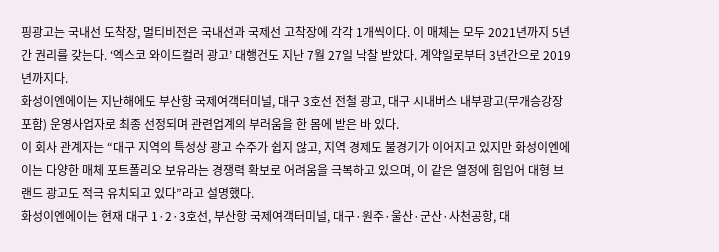핑광고는 국내선 도착장, 멀티비전은 국내선과 국제선 고착장에 각각 1개씩이다. 이 매체는 모두 2021년까지 5년간 권리를 갖는다. ‘엑스코 와이드컬러 광고’ 대행건도 지난 7월 27일 낙찰 받았다. 계약일로부터 3년간으로 2019년까지다.
화성이엔에이는 지난해에도 부산항 국제여객터미널, 대구 3호선 전철 광고, 대구 시내버스 내부광고(무개승강장 포함) 운영사업자로 최종 선정되며 관련업계의 부러움을 한 몸에 받은 바 있다.
이 회사 관계자는 “대구 지역의 특성상 광고 수주가 쉽지 않고, 지역 경제도 불경기가 이어지고 있지만 화성이엔에이는 다양한 매체 포트폴리오 보유라는 경쟁력 확보로 어려움을 극복하고 있으며, 이 같은 열정에 힘입어 대형 브랜드 광고도 적극 유치되고 있다”라고 설명했다.
화성이엔에이는 현재 대구 1·2·3호선, 부산항 국제여객터미널, 대구·원주·울산·군산·사천공항, 대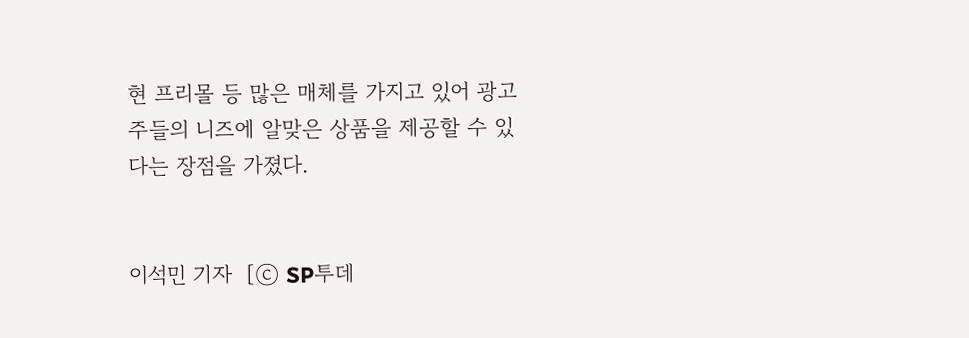현 프리몰 등 많은 매체를 가지고 있어 광고주들의 니즈에 알맞은 상품을 제공할 수 있다는 장점을 가졌다.


이석민 기자  [ⓒ SP투데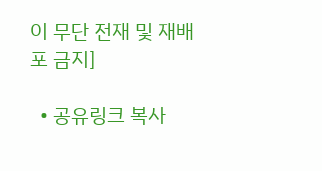이 무단 전재 및 재배포 금지]

  • 공유링크 복사